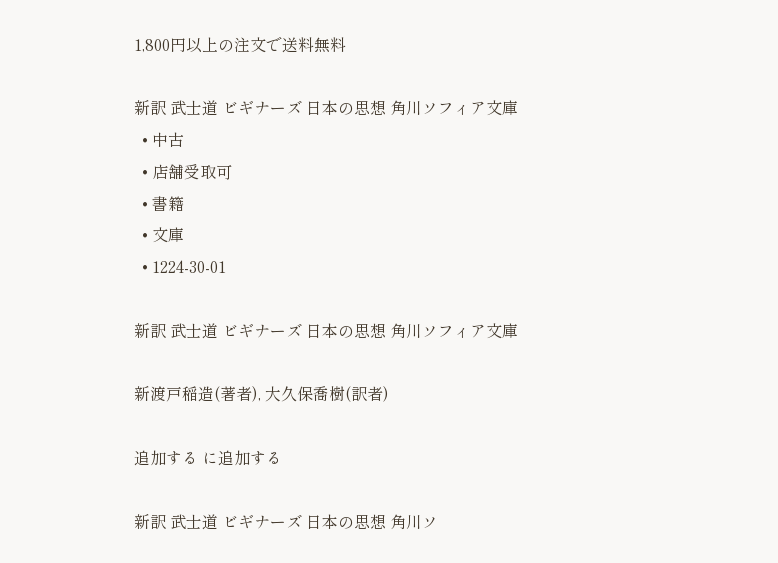1,800円以上の注文で送料無料

新訳 武士道 ビギナーズ 日本の思想 角川ソフィア文庫
  • 中古
  • 店舗受取可
  • 書籍
  • 文庫
  • 1224-30-01

新訳 武士道 ビギナーズ 日本の思想 角川ソフィア文庫

新渡戸稲造(著者), 大久保喬樹(訳者)

追加する に追加する

新訳 武士道 ビギナーズ 日本の思想 角川ソ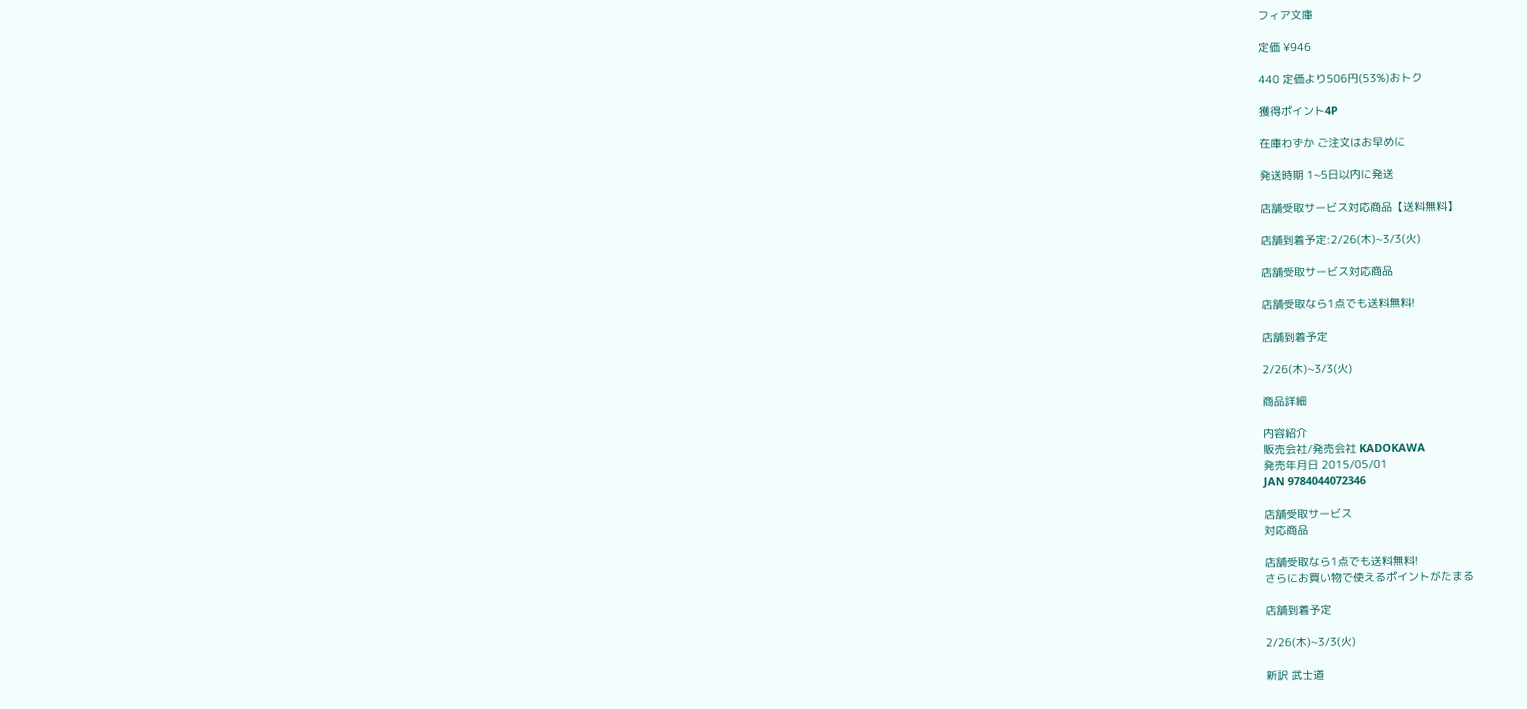フィア文庫

定価 ¥946

440 定価より506円(53%)おトク

獲得ポイント4P

在庫わずか ご注文はお早めに

発送時期 1~5日以内に発送

店舗受取サービス対応商品【送料無料】

店舗到着予定:2/26(木)~3/3(火)

店舗受取サービス対応商品

店舗受取なら1点でも送料無料!

店舗到着予定

2/26(木)~3/3(火)

商品詳細

内容紹介
販売会社/発売会社 KADOKAWA
発売年月日 2015/05/01
JAN 9784044072346

店舗受取サービス
対応商品

店舗受取なら1点でも送料無料!
さらにお買い物で使えるポイントがたまる

店舗到着予定

2/26(木)~3/3(火)

新訳 武士道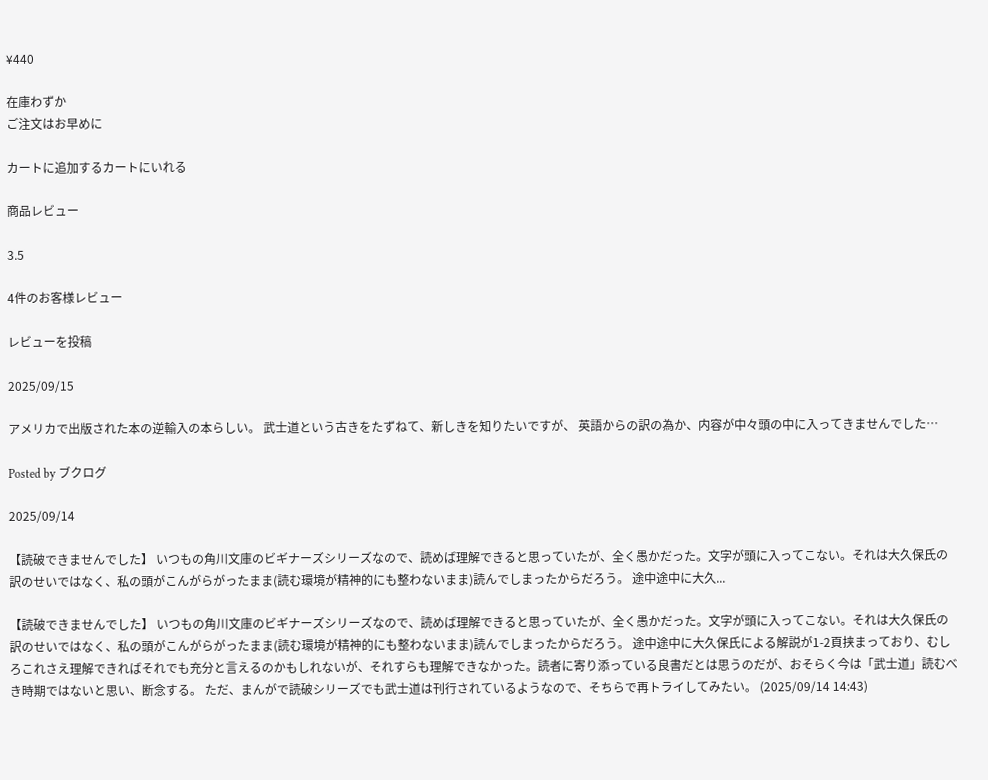¥440

在庫わずか
ご注文はお早めに

カートに追加するカートにいれる

商品レビュー

3.5

4件のお客様レビュー

レビューを投稿

2025/09/15

アメリカで出版された本の逆輸入の本らしい。 武士道という古きをたずねて、新しきを知りたいですが、 英語からの訳の為か、内容が中々頭の中に入ってきませんでした…

Posted by ブクログ

2025/09/14

【読破できませんでした】 いつもの角川文庫のビギナーズシリーズなので、読めば理解できると思っていたが、全く愚かだった。文字が頭に入ってこない。それは大久保氏の訳のせいではなく、私の頭がこんがらがったまま(読む環境が精神的にも整わないまま)読んでしまったからだろう。 途中途中に大久...

【読破できませんでした】 いつもの角川文庫のビギナーズシリーズなので、読めば理解できると思っていたが、全く愚かだった。文字が頭に入ってこない。それは大久保氏の訳のせいではなく、私の頭がこんがらがったまま(読む環境が精神的にも整わないまま)読んでしまったからだろう。 途中途中に大久保氏による解説が1-2頁挟まっており、むしろこれさえ理解できればそれでも充分と言えるのかもしれないが、それすらも理解できなかった。読者に寄り添っている良書だとは思うのだが、おそらく今は「武士道」読むべき時期ではないと思い、断念する。 ただ、まんがで読破シリーズでも武士道は刊行されているようなので、そちらで再トライしてみたい。 (2025/09/14 14:43)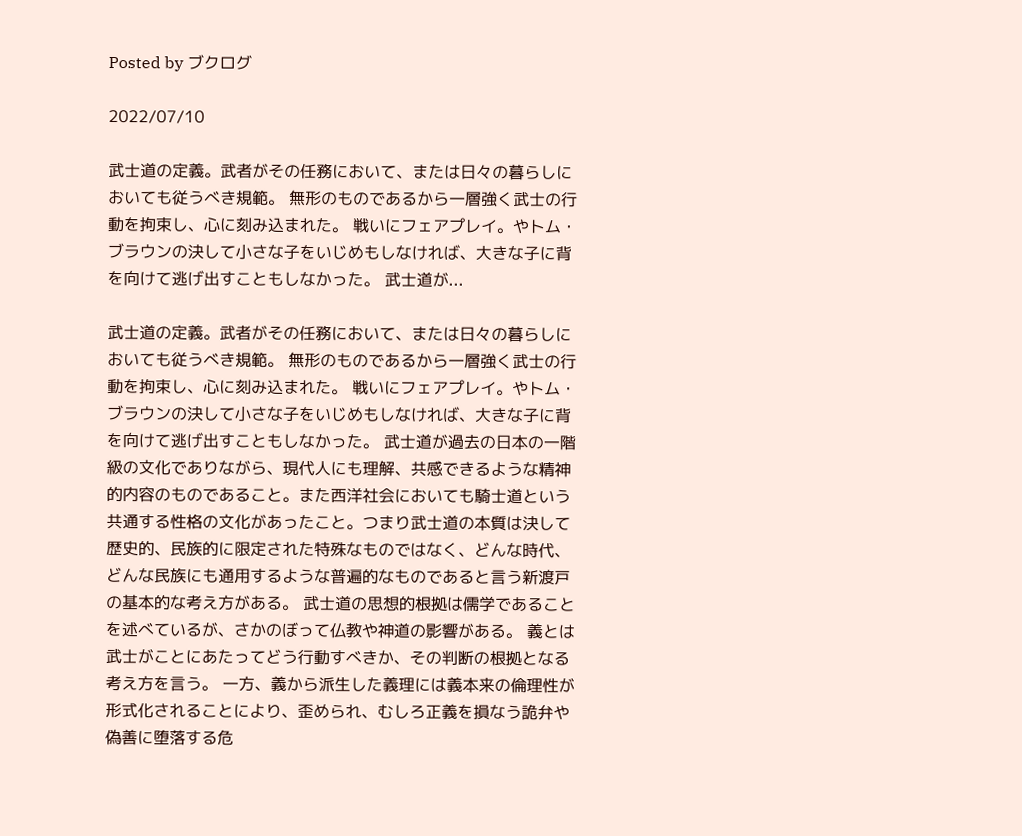Posted by ブクログ

2022/07/10

武士道の定義。武者がその任務において、または日々の暮らしにおいても従うべき規範。 無形のものであるから一層強く武士の行動を拘束し、心に刻み込まれた。 戦いにフェアプレイ。やトム・ブラウンの決して小さな子をいじめもしなければ、大きな子に背を向けて逃げ出すこともしなかった。 武士道が...

武士道の定義。武者がその任務において、または日々の暮らしにおいても従うべき規範。 無形のものであるから一層強く武士の行動を拘束し、心に刻み込まれた。 戦いにフェアプレイ。やトム・ブラウンの決して小さな子をいじめもしなければ、大きな子に背を向けて逃げ出すこともしなかった。 武士道が過去の日本の一階級の文化でありながら、現代人にも理解、共感できるような精神的内容のものであること。また西洋社会においても騎士道という共通する性格の文化があったこと。つまり武士道の本質は決して歴史的、民族的に限定された特殊なものではなく、どんな時代、どんな民族にも通用するような普遍的なものであると言う新渡戸の基本的な考え方がある。 武士道の思想的根拠は儒学であることを述べているが、さかのぼって仏教や神道の影響がある。 義とは武士がことにあたってどう行動すべきか、その判断の根拠となる考え方を言う。 一方、義から派生した義理には義本来の倫理性が形式化されることにより、歪められ、むしろ正義を損なう詭弁や偽善に堕落する危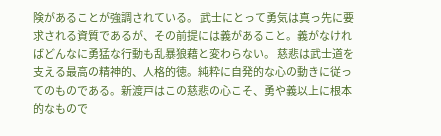険があることが強調されている。 武士にとって勇気は真っ先に要求される資質であるが、その前提には義があること。義がなければどんなに勇猛な行動も乱暴狼藉と変わらない。 慈悲は武士道を支える最高の精神的、人格的徳。純粋に自発的な心の動きに従ってのものである。新渡戸はこの慈悲の心こそ、勇や義以上に根本的なもので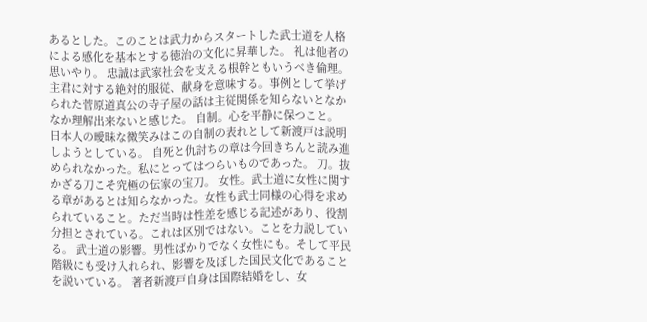あるとした。このことは武力からスタートした武士道を人格による感化を基本とする徳治の文化に昇華した。 礼は他者の思いやり。 忠誠は武家社会を支える根幹ともいうべき倫理。主君に対する絶対的服従、献身を意味する。事例として挙げられた菅原道真公の寺子屋の話は主従関係を知らないとなかなか理解出来ないと感じた。 自制。心を平静に保つこと。 日本人の曖昧な微笑みはこの自制の表れとして新渡戸は説明しようとしている。 自死と仇討ちの章は今回きちんと読み進められなかった。私にとってはつらいものであった。 刀。抜かざる刀こそ究極の伝家の宝刀。 女性。武士道に女性に関する章があるとは知らなかった。女性も武士同様の心得を求められていること。ただ当時は性差を感じる記述があり、役割分担とされている。これは区別ではない。ことを力説している。 武士道の影響。男性ばかりでなく女性にも。そして平民階級にも受け入れられ、影響を及ぼした国民文化であることを説いている。 著者新渡戸自身は国際結婚をし、女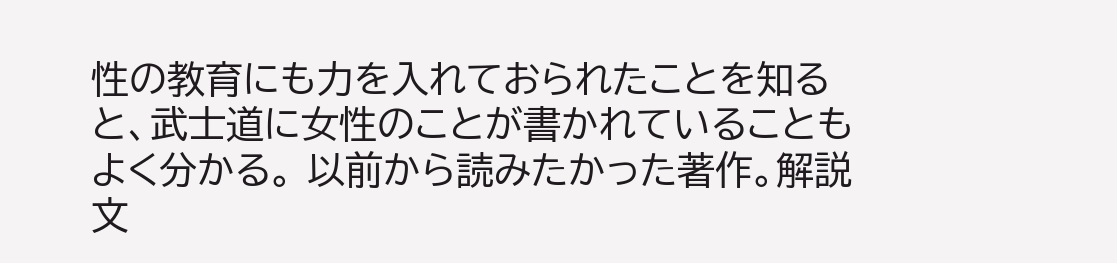性の教育にも力を入れておられたことを知ると、武士道に女性のことが書かれていることもよく分かる。 以前から読みたかった著作。解説文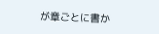が章ごとに書か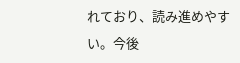れており、読み進めやすい。今後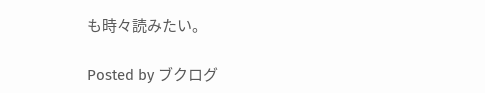も時々読みたい。

Posted by ブクログ